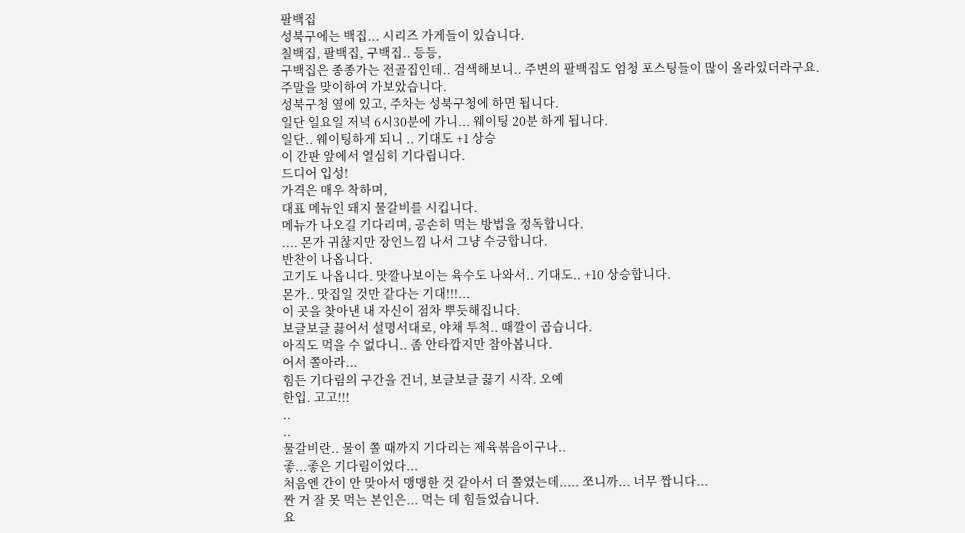팔백집
성북구에는 백집... 시리즈 가게들이 있습니다.
칠백집, 팔백집, 구백집.. 등등,
구백집은 종종가는 전골집인데.. 검색해보니.. 주변의 팔백집도 엄청 포스팅들이 많이 올라있더라구요.
주말을 맞이하여 가보았습니다.
성북구청 옆에 있고, 주차는 성북구청에 하면 됩니다.
일단 일요일 저녁 6시30분에 가니... 웨이팅 20분 하게 됩니다.
일단.. 웨이팅하게 되니 .. 기대도 +1 상승
이 간판 앞에서 열심히 기다립니다.
드디어 입성!
가격은 매우 착하며,
대표 메뉴인 돼지 물갈비를 시킵니다.
메뉴가 나오길 기다리며, 공손히 먹는 방법을 정독합니다.
.... 몬가 귀찮지만 장인느낌 나서 그냥 수긍합니다.
반찬이 나옵니다.
고기도 나옵니다. 맛깔나보이는 육수도 나와서.. 기대도.. +10 상승합니다.
몬가.. 맛집일 것만 같다는 기대!!!...
이 곳을 찾아낸 내 자신이 점차 뿌듯해집니다.
보글보글 끓어서 설명서대로, 야채 투척.. 때깔이 곱습니다.
아직도 먹을 수 없다니.. 좀 안타깝지만 참아봅니다.
어서 쫄아라...
힘든 기다림의 구간을 건너, 보글보글 끓기 시작. 오예
한입. 고고!!!
..
..
물갈비란.. 물이 쫄 때까지 기다리는 제육볶음이구나..
좋...좋은 기다림이었다...
처음엔 간이 안 맞아서 맹맹한 것 같아서 더 쫄였는데..... 쪼니까... 너무 짭니다...
짠 거 잘 못 먹는 본인은... 먹는 데 힘들었습니다.
요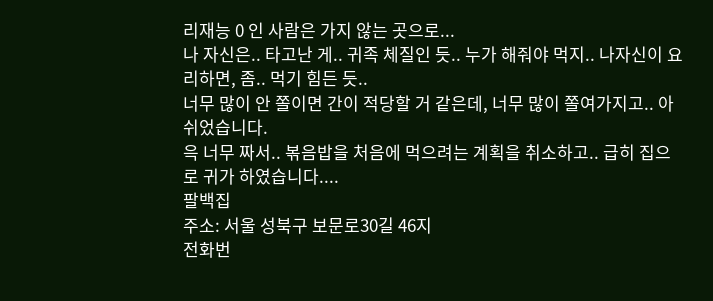리재능 0 인 사람은 가지 않는 곳으로...
나 자신은.. 타고난 게.. 귀족 체질인 듯.. 누가 해줘야 먹지.. 나자신이 요리하면, 좀.. 먹기 힘든 듯..
너무 많이 안 쫄이면 간이 적당할 거 같은데, 너무 많이 쫄여가지고.. 아쉬었습니다.
윽 너무 짜서.. 볶음밥을 처음에 먹으려는 계획을 취소하고.. 급히 집으로 귀가 하였습니다....
팔백집
주소: 서울 성북구 보문로30길 46지
전화번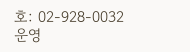호: 02-928-0032
운영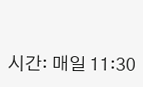시간: 매일 11:30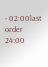- 02:00last order 24:00